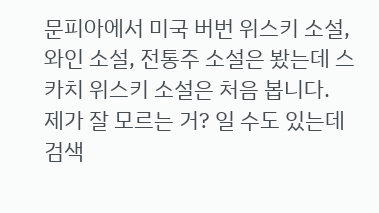문피아에서 미국 버번 위스키 소설, 와인 소설, 전통주 소설은 봤는데 스카치 위스키 소설은 처음 봅니다.
제가 잘 모르는 거? 일 수도 있는데 검색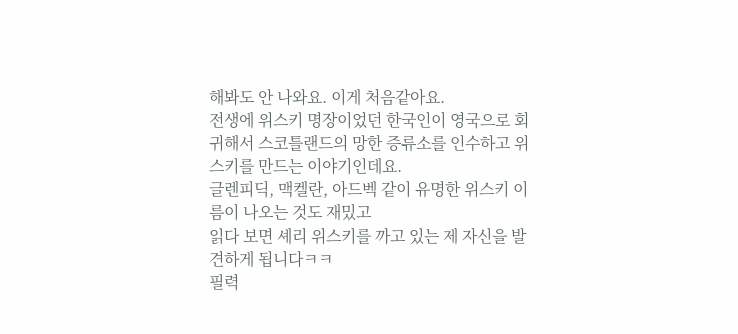해봐도 안 나와요. 이게 처음같아요.
전생에 위스키 명장이었던 한국인이 영국으로 회귀해서 스코틀랜드의 망한 증류소를 인수하고 위스키를 만드는 이야기인데요.
글렌피딕, 맥켈란, 아드벡 같이 유명한 위스키 이름이 나오는 것도 재밌고
읽다 보면 셰리 위스키를 까고 있는 제 자신을 발견하게 됩니다ㅋㅋ
필력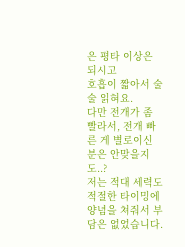은 평타 이상은 되시고
호흡이 짧아서 술술 읽혀요.
다만 전개가 좀 빨라서, 전개 빠른 게 별로이신 분은 안맞을지도..?
저는 적대 세력도 적절한 타이밍에 양념을 쳐줘서 부담은 없었습니다.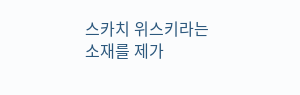스카치 위스키라는 소재를 제가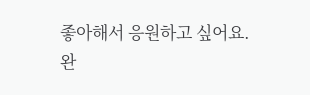좋아해서 응원하고 싶어요.
완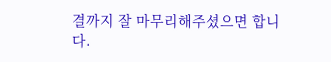결까지 잘 마무리해주셨으면 합니다.